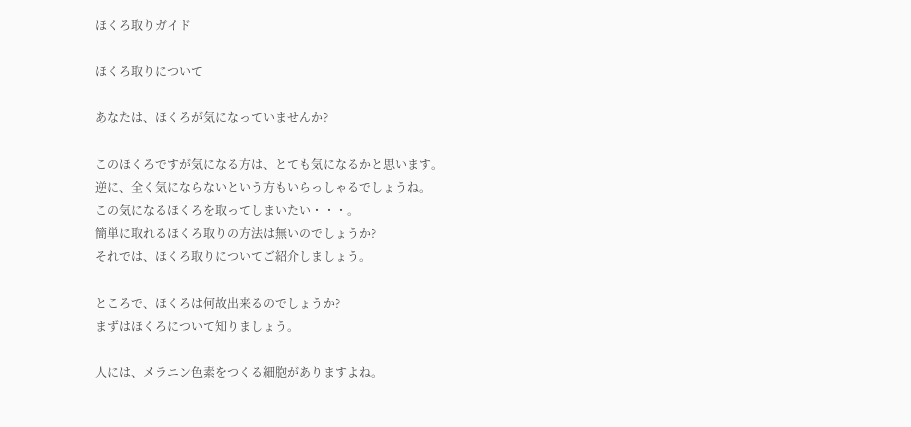ほくろ取りガイド

ほくろ取りについて

あなたは、ほくろが気になっていませんか?

このほくろですが気になる方は、とても気になるかと思います。
逆に、全く気にならないという方もいらっしゃるでしょうね。
この気になるほくろを取ってしまいたい・・・。
簡単に取れるほくろ取りの方法は無いのでしょうか?
それでは、ほくろ取りについてご紹介しましょう。

ところで、ほくろは何故出来るのでしょうか?
まずはほくろについて知りましょう。

人には、メラニン色素をつくる細胞がありますよね。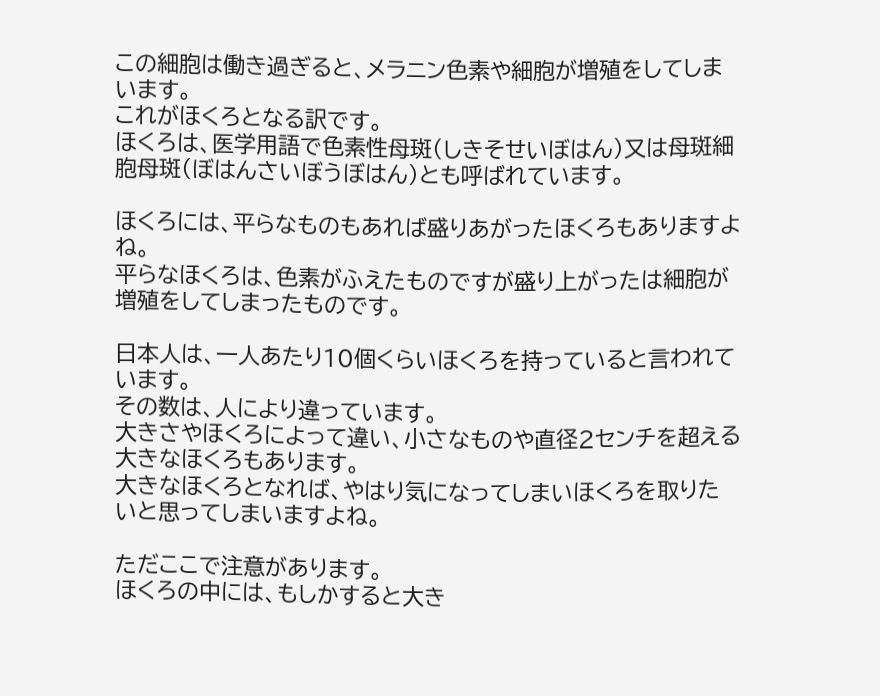この細胞は働き過ぎると、メラニン色素や細胞が増殖をしてしまいます。
これがほくろとなる訳です。
ほくろは、医学用語で色素性母斑(しきそせいぼはん)又は母斑細胞母斑(ぼはんさいぼうぼはん)とも呼ばれています。

ほくろには、平らなものもあれば盛りあがったほくろもありますよね。
平らなほくろは、色素がふえたものですが盛り上がったは細胞が増殖をしてしまったものです。

日本人は、一人あたり10個くらいほくろを持っていると言われています。
その数は、人により違っています。
大きさやほくろによって違い、小さなものや直径2センチを超える大きなほくろもあります。
大きなほくろとなれば、やはり気になってしまいほくろを取りたいと思ってしまいますよね。

ただここで注意があります。
ほくろの中には、もしかすると大き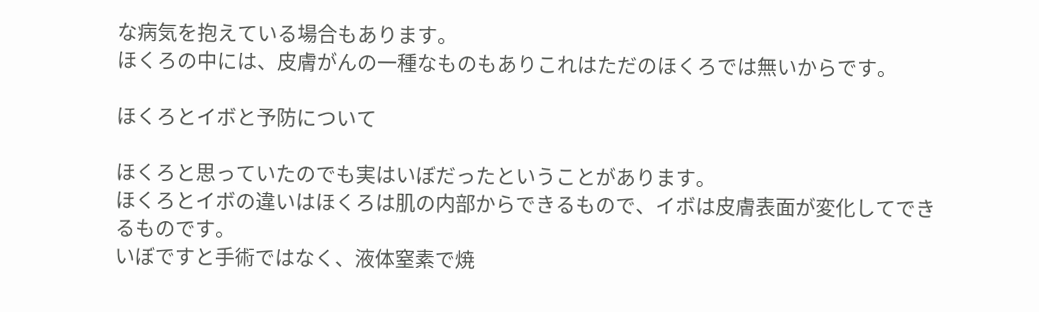な病気を抱えている場合もあります。
ほくろの中には、皮膚がんの一種なものもありこれはただのほくろでは無いからです。

ほくろとイボと予防について

ほくろと思っていたのでも実はいぼだったということがあります。
ほくろとイボの違いはほくろは肌の内部からできるもので、イボは皮膚表面が変化してできるものです。
いぼですと手術ではなく、液体窒素で焼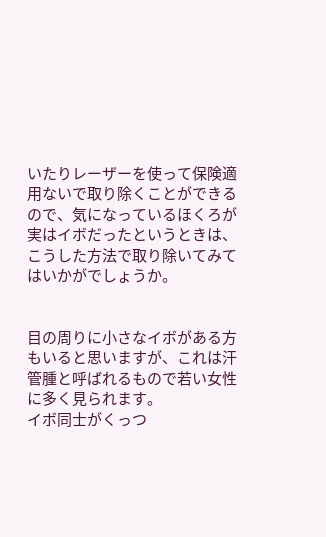いたりレーザーを使って保険適用ないで取り除くことができるので、気になっているほくろが実はイボだったというときは、こうした方法で取り除いてみてはいかがでしょうか。


目の周りに小さなイボがある方もいると思いますが、これは汗管腫と呼ばれるもので若い女性に多く見られます。
イボ同士がくっつ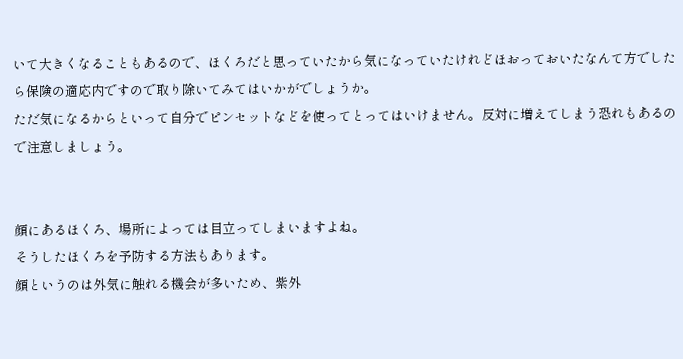いて大きくなることもあるので、ほくろだと思っていたから気になっていたけれどほおっておいたなんて方でしたら保険の適応内ですので取り除いてみてはいかがでしょうか。
ただ気になるからといって自分でピンセットなどを使ってとってはいけません。反対に増えてしまう恐れもあるので注意しましょう。


顔にあるほくろ、場所によっては目立ってしまいますよね。
そうしたほくろを予防する方法もあります。
顔というのは外気に触れる機会が多いため、紫外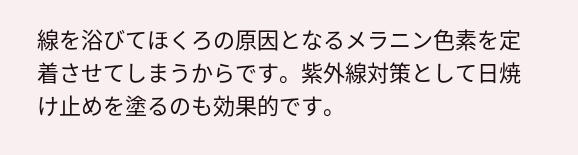線を浴びてほくろの原因となるメラニン色素を定着させてしまうからです。紫外線対策として日焼け止めを塗るのも効果的です。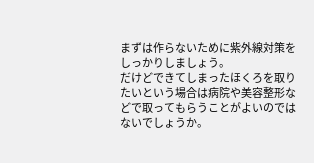まずは作らないために紫外線対策をしっかりしましょう。
だけどできてしまったほくろを取りたいという場合は病院や美容整形などで取ってもらうことがよいのではないでしょうか。